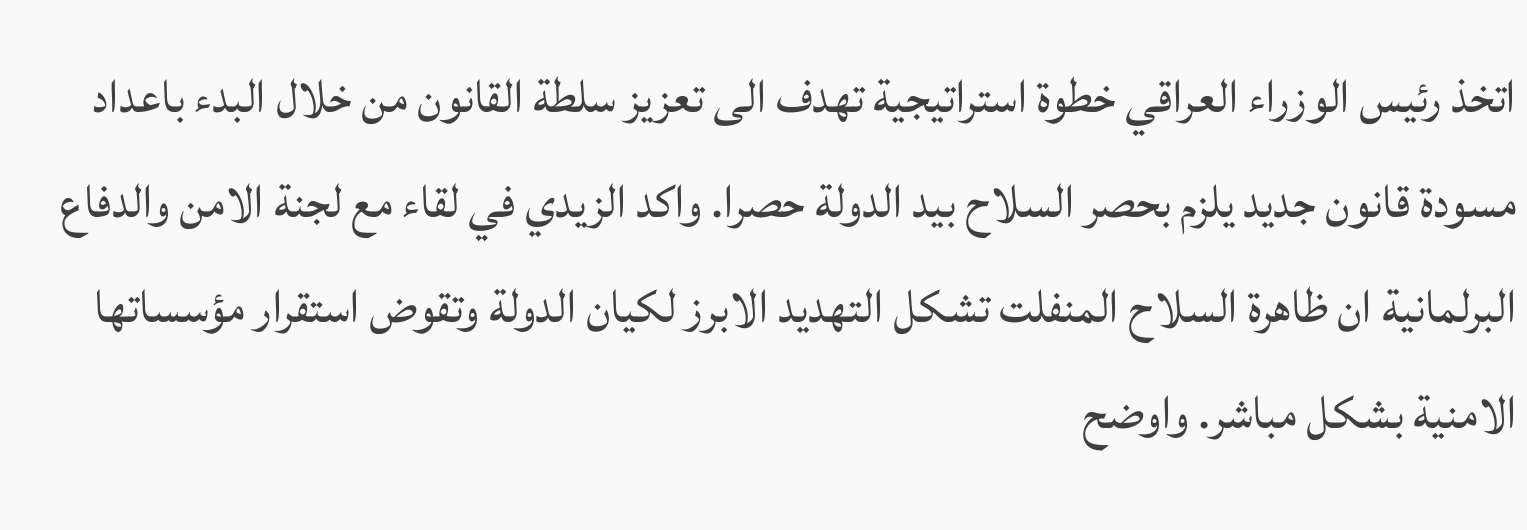اتخذ رئيس الوزراء العراقي خطوة استراتيجية تهدف الى تعزيز سلطة القانون من خلال البدء باعداد مسودة قانون جديد يلزم بحصر السلاح بيد الدولة حصرا. واكد الزيدي في لقاء مع لجنة الامن والدفاع البرلمانية ان ظاهرة السلاح المنفلت تشكل التهديد الابرز لكيان الدولة وتقوض استقرار مؤسساتها الامنية بشكل مباشر. واوضح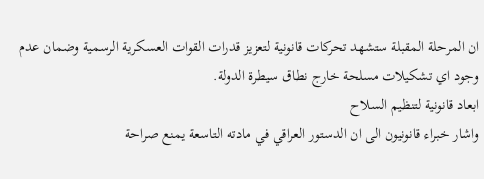ان المرحلة المقبلة ستشهد تحركات قانونية لتعزيز قدرات القوات العسكرية الرسمية وضمان عدم وجود اي تشكيلات مسلحة خارج نطاق سيطرة الدولة.
ابعاد قانونية لتنظيم السلاح
واشار خبراء قانونيون الى ان الدستور العراقي في مادته التاسعة يمنع صراحة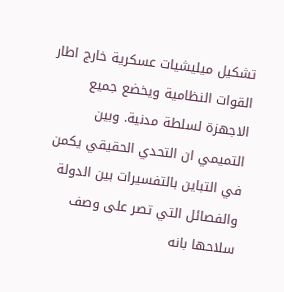تشكيل ميليشيات عسكرية خارج اطار القوات النظامية ويخضع جميع الاجهزة لسلطة مدنية. وبين التميمي ان التحدي الحقيقي يكمن في التباين بالتفسيرات بين الدولة والفصائل التي تصر على وصف سلاحها بانه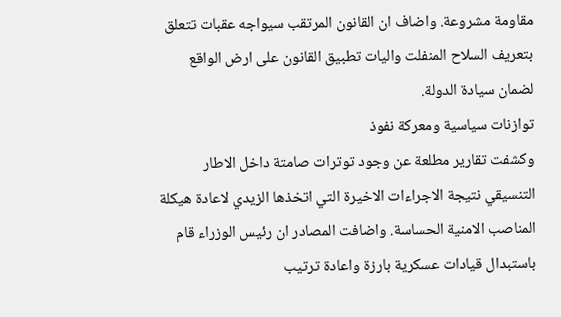مقاومة مشروعة. واضاف ان القانون المرتقب سيواجه عقبات تتعلق بتعريف السلاح المنفلت واليات تطبيق القانون على ارض الواقع لضمان سيادة الدولة.
توازنات سياسية ومعركة نفوذ
وكشفت تقارير مطلعة عن وجود توترات صامتة داخل الاطار التنسيقي نتيجة الاجراءات الاخيرة التي اتخذها الزيدي لاعادة هيكلة المناصب الامنية الحساسة. واضافت المصادر ان رئيس الوزراء قام باستبدال قيادات عسكرية بارزة واعادة ترتيب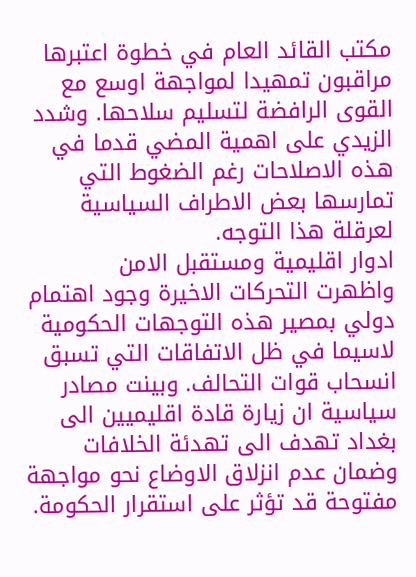مكتب القائد العام في خطوة اعتبرها مراقبون تمهيدا لمواجهة اوسع مع القوى الرافضة لتسليم سلاحها. وشدد الزيدي على اهمية المضي قدما في هذه الاصلاحات رغم الضغوط التي تمارسها بعض الاطراف السياسية لعرقلة هذا التوجه.
ادوار اقليمية ومستقبل الامن
واظهرت التحركات الاخيرة وجود اهتمام دولي بمصير هذه التوجهات الحكومية لاسيما في ظل الاتفاقات التي تسبق انسحاب قوات التحالف. وبينت مصادر سياسية ان زيارة قادة اقليميين الى بغداد تهدف الى تهدئة الخلافات وضمان عدم انزلاق الاوضاع نحو مواجهة مفتوحة قد تؤثر على استقرار الحكومة.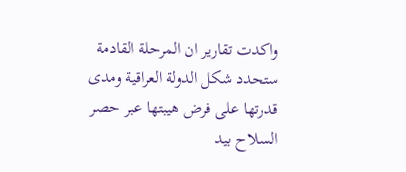واكدت تقارير ان المرحلة القادمة ستحدد شكل الدولة العراقية ومدى قدرتها على فرض هيبتها عبر حصر السلاح بيد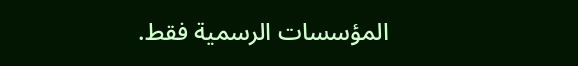المؤسسات الرسمية فقط.